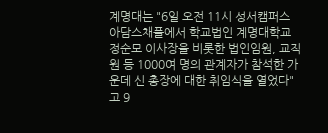계명대는 "6일 오전 11시 성서캠퍼스 아담스채플에서 학교법인 계명대학교 정순모 이사장을 비롯한 법인임원, 교직원 등 1000여 명의 관계자가 참석한 가운데 신 총장에 대한 취임식을 열었다"고 9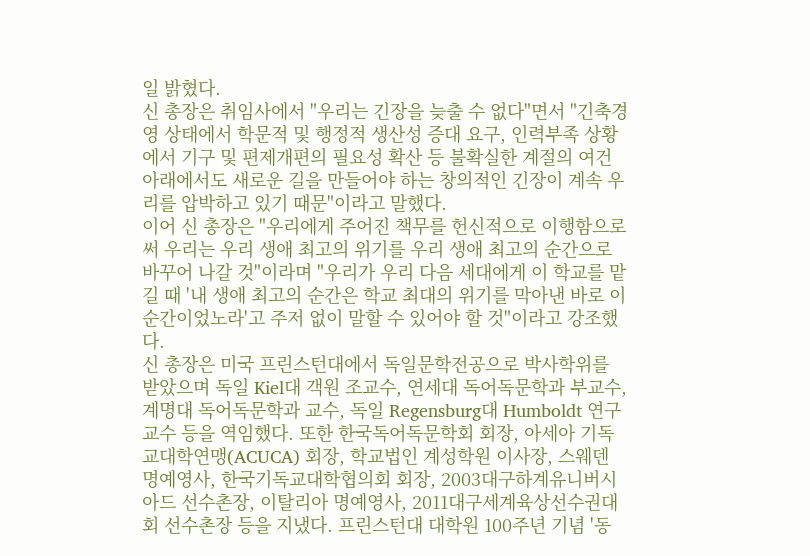일 밝혔다.
신 총장은 취임사에서 "우리는 긴장을 늦출 수 없다"면서 "긴축경영 상태에서 학문적 및 행정적 생산성 증대 요구, 인력부족 상황에서 기구 및 편제개편의 필요성 확산 등 불확실한 계절의 여건 아래에서도 새로운 길을 만들어야 하는 창의적인 긴장이 계속 우리를 압박하고 있기 때문"이라고 말했다.
이어 신 총장은 "우리에게 주어진 책무를 헌신적으로 이행함으로써 우리는 우리 생애 최고의 위기를 우리 생애 최고의 순간으로 바꾸어 나갈 것"이라며 "우리가 우리 다음 세대에게 이 학교를 맡길 때 '내 생애 최고의 순간은 학교 최대의 위기를 막아낸 바로 이 순간이었노라'고 주저 없이 말할 수 있어야 할 것"이라고 강조했다.
신 총장은 미국 프린스턴대에서 독일문학전공으로 박사학위를 받았으며 독일 Kiel대 객원 조교수, 연세대 독어독문학과 부교수, 계명대 독어독문학과 교수, 독일 Regensburg대 Humboldt 연구교수 등을 역임했다. 또한 한국독어독문학회 회장, 아세아 기독교대학연맹(ACUCA) 회장, 학교법인 계성학원 이사장, 스웨덴 명예영사, 한국기독교대학협의회 회장, 2003대구하계유니버시아드 선수촌장, 이탈리아 명예영사, 2011대구세계육상선수권대회 선수촌장 등을 지냈다. 프린스턴대 대학원 100주년 기념 '동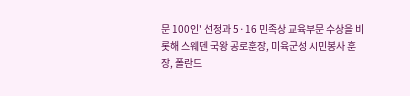문 100인' 선정과 5·16 민족상 교육부문 수상을 비롯해 스웨덴 국왕 공로훈장, 미육군성 시민봉사 훈장, 폴란드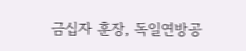금십자 훈장, 독일연방공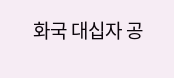화국 대십자 공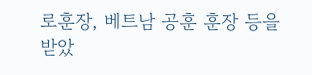로훈장, 베트남 공훈 훈장 등을 받았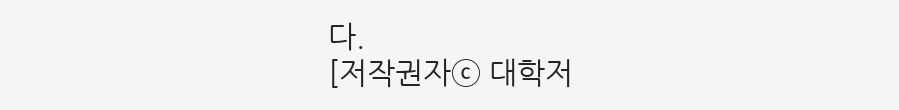다.
[저작권자ⓒ 대학저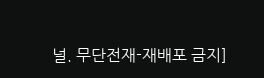널. 무단전재-재배포 금지]